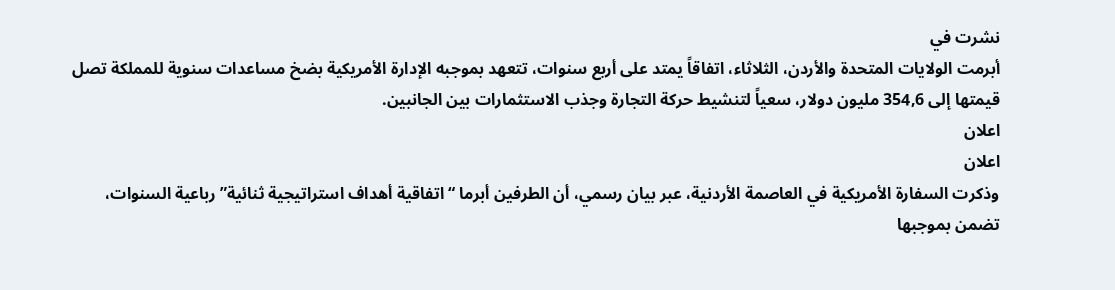نشرت في
أبرمت الولايات المتحدة والأردن، الثلاثاء، اتفاقاً يمتد على أربع سنوات، تتعهد بموجبه الإدارة الأمريكية بضخ مساعدات سنوية للمملكة تصل قيمتها إلى 354,6 مليون دولار، سعياً لتنشيط حركة التجارة وجذب الاستثمارات بين الجانبين.
اعلان
اعلان
وذكرت السفارة الأمريكية في العاصمة الأردنية، عبر بيان رسمي، أن الطرفين أبرما “اتفاقية أهداف استراتيجية ثنائية” رباعية السنوات، تضمن بموجبها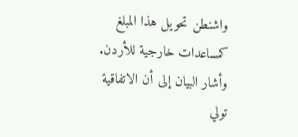واشنطن تحويل هذا المبلغ كمساعدات خارجية للأردن.
وأشار البيان إلى أن الاتفاقية تولي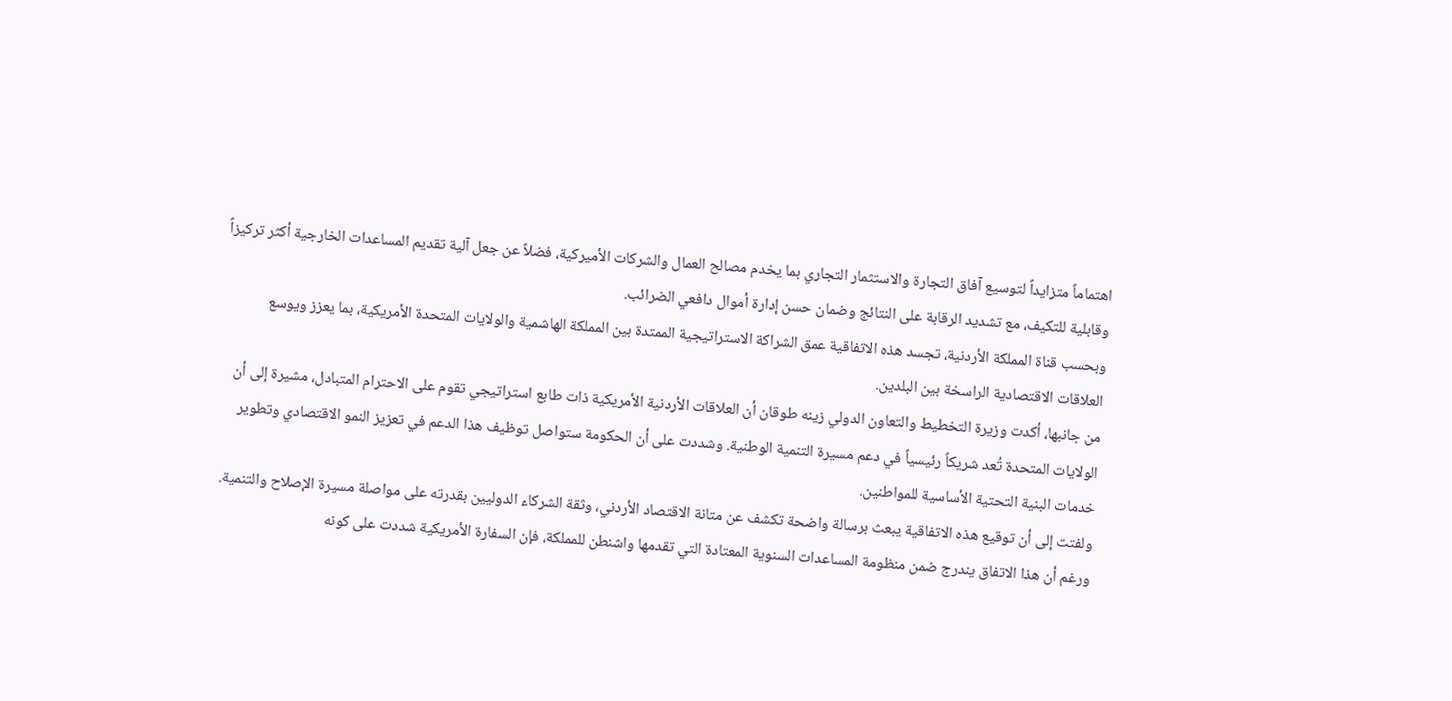اهتماماً متزايداً لتوسيع آفاق التجارة والاستثمار التجاري بما يخدم مصالح العمال والشركات الأميركية، فضلاً عن جعل آلية تقديم المساعدات الخارجية أكثر تركيزاً وقابلية للتكيف، مع تشديد الرقابة على النتائج وضمان حسن إدارة أموال دافعي الضرائب.
وبحسب قناة المملكة الأردنية، تجسد هذه الاتفاقية عمق الشراكة الاستراتيجية الممتدة بين المملكة الهاشمية والولايات المتحدة الأمريكية، بما يعزز ويوسع العلاقات الاقتصادية الراسخة بين البلدين.
من جانبها، أكدت وزيرة التخطيط والتعاون الدولي زينه طوقان أن العلاقات الأردنية الأمريكية ذات طابع استراتيجي تقوم على الاحترام المتبادل، مشيرة إلى أن الولايات المتحدة تُعد شريكاً رئيسياً في دعم مسيرة التنمية الوطنية. وشددت على أن الحكومة ستواصل توظيف هذا الدعم في تعزيز النمو الاقتصادي وتطوير خدمات البنية التحتية الأساسية للمواطنين.
ولفتت إلى أن توقيع هذه الاتفاقية يبعث برسالة واضحة تكشف عن متانة الاقتصاد الأردني، وثقة الشركاء الدوليين بقدرته على مواصلة مسيرة الإصلاح والتنمية.
ورغم أن هذا الاتفاق يندرج ضمن منظومة المساعدات السنوية المعتادة التي تقدمها واشنطن للمملكة، فإن السفارة الأمريكية شددت على كونه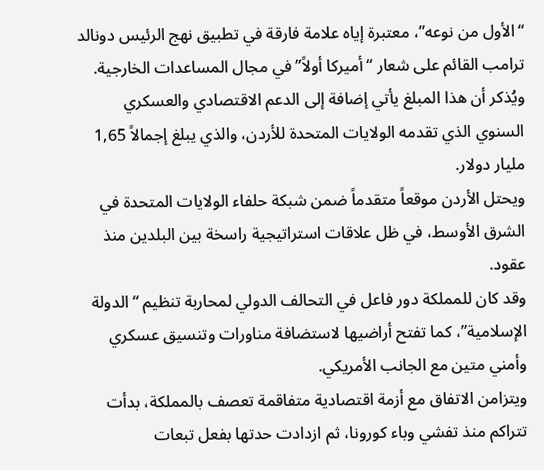“الأول من نوعه”، معتبرة إياه علامة فارقة في تطبيق نهج الرئيس دونالد ترامب القائم على شعار “أميركا أولاً” في مجال المساعدات الخارجية.
ويُذكر أن هذا المبلغ يأتي إضافة إلى الدعم الاقتصادي والعسكري السنوي الذي تقدمه الولايات المتحدة للأردن، والذي يبلغ إجمالاً 1,65 مليار دولار.
ويحتل الأردن موقعاً متقدماً ضمن شبكة حلفاء الولايات المتحدة في الشرق الأوسط، في ظل علاقات استراتيجية راسخة بين البلدين منذ عقود.
وقد كان للمملكة دور فاعل في التحالف الدولي لمحاربة تنظيم “الدولة الإسلامية”، كما تفتح أراضيها لاستضافة مناورات وتنسيق عسكري وأمني متين مع الجانب الأمريكي.
ويتزامن الاتفاق مع أزمة اقتصادية متفاقمة تعصف بالمملكة، بدأت تتراكم منذ تفشي وباء كورونا، ثم ازدادت حدتها بفعل تبعات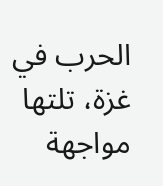الحرب في غزة، تلتها مواجهة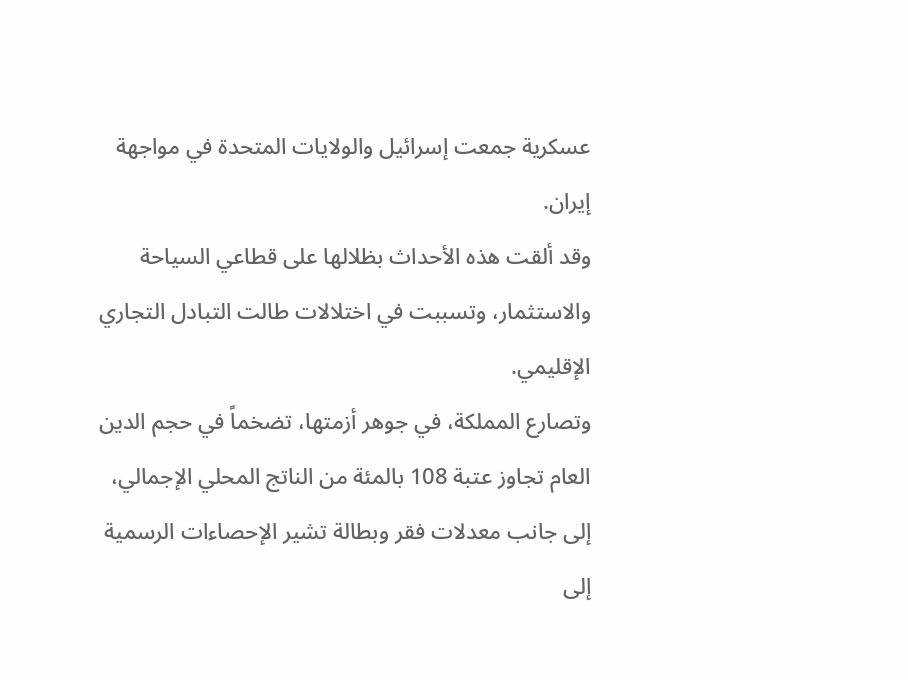عسكرية جمعت إسرائيل والولايات المتحدة في مواجهة إيران.
وقد ألقت هذه الأحداث بظلالها على قطاعي السياحة والاستثمار، وتسببت في اختلالات طالت التبادل التجاري الإقليمي.
وتصارع المملكة، في جوهر أزمتها، تضخماً في حجم الدين العام تجاوز عتبة 108 بالمئة من الناتج المحلي الإجمالي، إلى جانب معدلات فقر وبطالة تشير الإحصاءات الرسمية إلى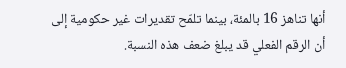أنها تناهز 16 بالمئة، بينما تلمّح تقديرات غير حكومية إلى أن الرقم الفعلي قد يبلغ ضعف هذه النسبة.